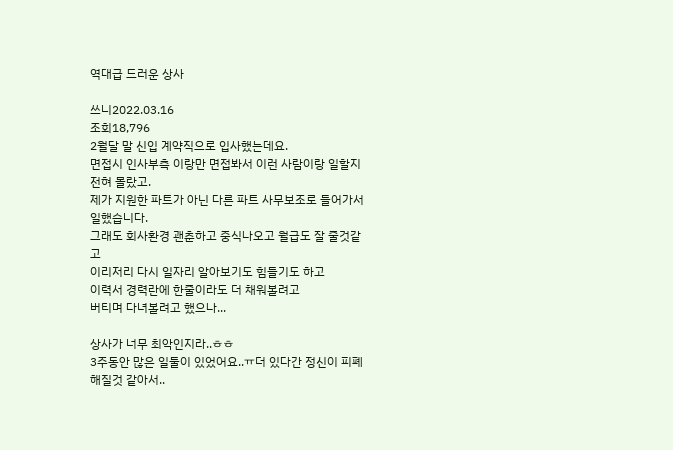역대급 드러운 상사

쓰니2022.03.16
조회18,796
2월달 말 신입 계약직으로 입사했는데요.
면접시 인사부측 이랑만 면접봐서 이런 사람이랑 일할지 전혀 몰랐고.
제가 지원한 파트가 아닌 다른 파트 사무보조로 들어가서 일했습니다.
그래도 회사환경 괜춘하고 중식나오고 월급도 잘 줄것같고
이리저리 다시 일자리 알아보기도 힘들기도 하고
이력서 경력란에 한줄이라도 더 채워볼려고
버티며 다녀볼려고 했으나...

상사가 너무 최악인지라..ㅎㅎ
3주동안 많은 일둘이 있었어요..ㅠ더 있다간 정신이 피폐해질것 같아서..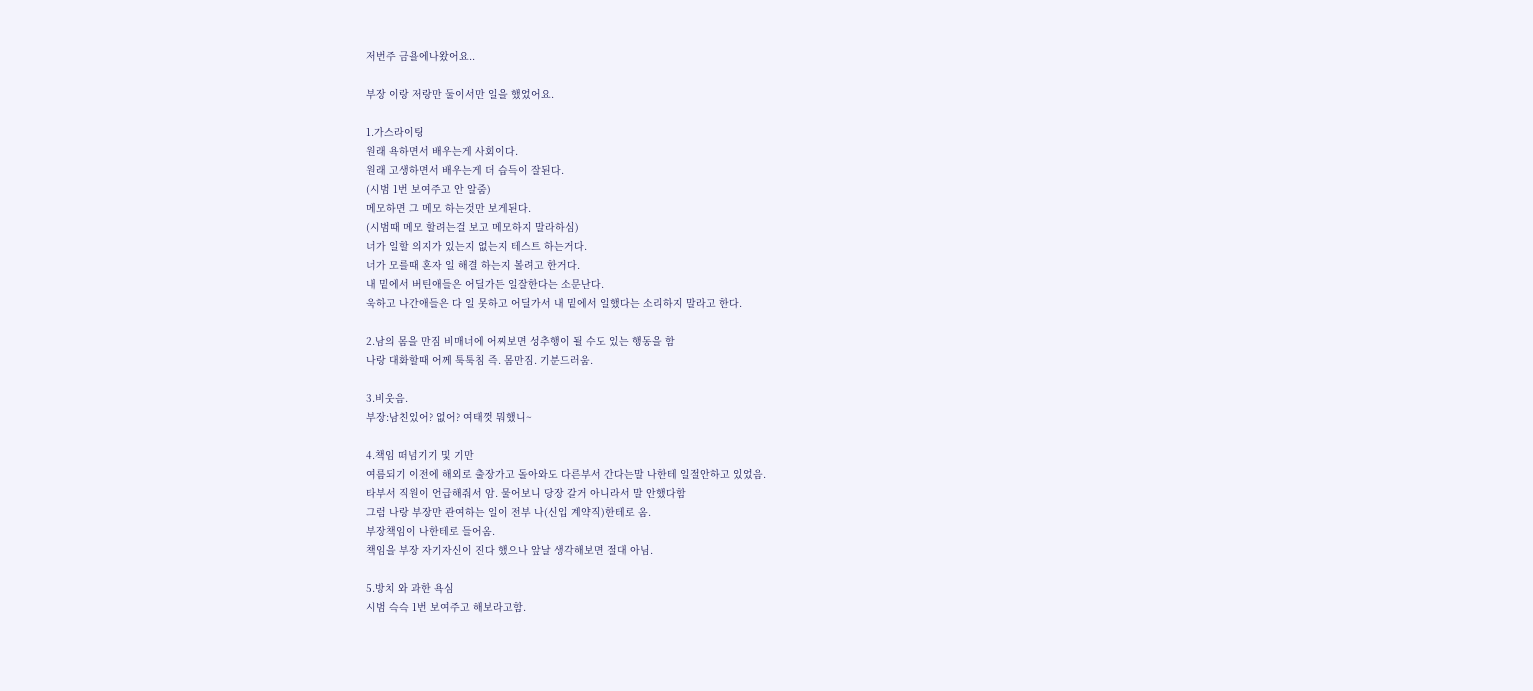저번주 금욜에나왔어요..

부장 이랑 저랑만 둘이서만 일을 했었어요.

1.가스라이팅
원래 욕하면서 배우는게 사회이다.
원래 고생하면서 배우는게 더 습득이 잘된다.
(시범 1번 보여주고 안 알줌)
메모하면 그 메모 하는것만 보게된다.
(시범때 메모 할려는걸 보고 메모하지 말라하심)
너가 일할 의지가 있는지 없는지 테스트 하는거다.
너가 모를때 혼자 일 해결 하는지 볼려고 한거다.
내 밑에서 버틴애들은 어딜가든 일잘한다는 소문난다.
욱하고 나간애들은 다 일 못하고 어딜가서 내 밑에서 일했다는 소리하지 말라고 한다.

2.남의 몸을 만짐 비매너에 어찌보면 성추행이 될 수도 있는 행동을 함
나랑 대화할때 어께 툭툭침 즉. 몸만짐. 기분드러움.

3.비웃음.
부장:남친있어? 없어? 여태껏 뭐했니~

4.책임 떠넘기기 및 기만
여름되기 이전에 해외로 출장가고 돌아와도 다른부서 간다는말 나한테 일절안하고 있었음.
타부서 직원이 언급해줘서 암. 물어보니 당장 갈거 아니라서 말 안했다함
그럼 나랑 부장만 관여하는 일이 전부 나(신입 계약직)한테로 옴.
부장책임이 나한테로 들어옴.
책임을 부장 자기자신이 진다 했으나 앞날 생각해보면 절대 아님.

5.방치 와 과한 욕심
시범 슥슥 1번 보여주고 해보라고함.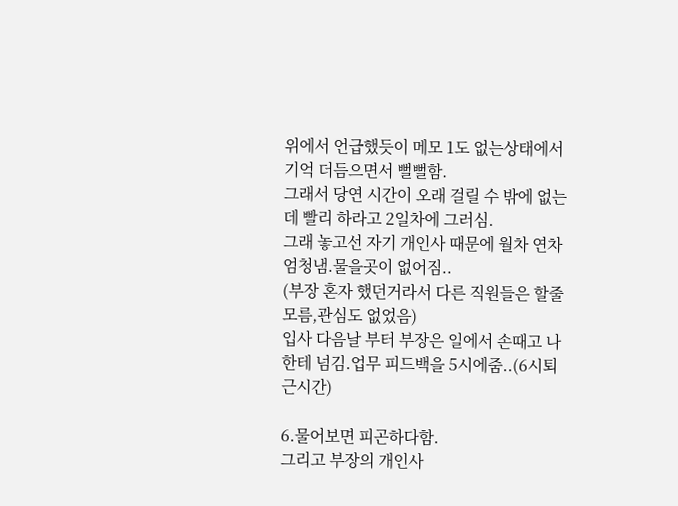위에서 언급했듯이 메모 1도 없는상태에서 기억 더듬으면서 뻘뻘함.
그래서 당연 시간이 오래 걸릴 수 밖에 없는데 빨리 하라고 2일차에 그러심.
그래 놓고선 자기 개인사 때문에 월차 연차 엄청냄.물을곳이 없어짐..
(부장 혼자 했던거라서 다른 직원들은 할줄 모름,관심도 없었음)
입사 다음날 부터 부장은 일에서 손때고 나한테 넘김.업무 피드백을 5시에줌..(6시퇴근시간)

6.물어보면 피곤하다함.
그리고 부장의 개인사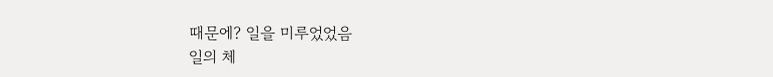때문에? 일을 미루었었음
일의 체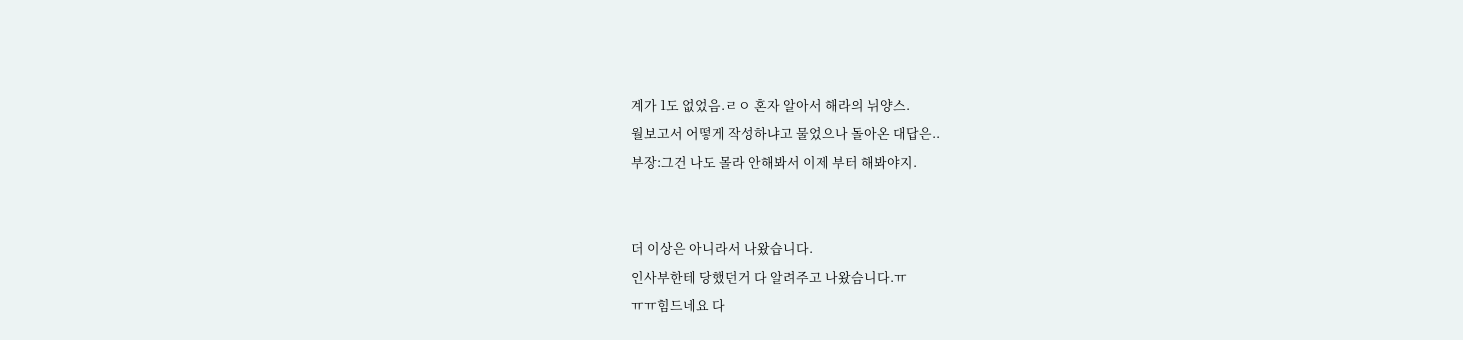계가 1도 없었음.ㄹㅇ 혼자 알아서 해라의 뉘양스.
월보고서 어떻게 작성하냐고 물었으나 돌아온 대답은..
부장:그건 나도 몰라 안해봐서 이제 부터 해봐야지.


더 이상은 아니라서 나왔습니다.
인사부한테 당했던거 다 알려주고 나왔슴니다.ㅠ
ㅠㅠ힘드네요 다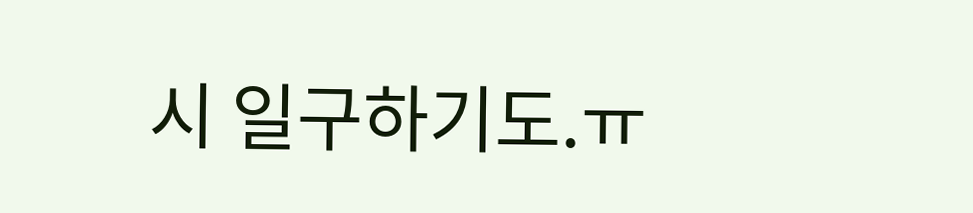시 일구하기도.ㅠ